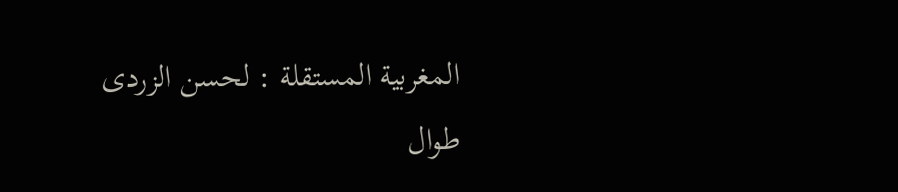المغربية المستقلة : لحسن الزردى
طوال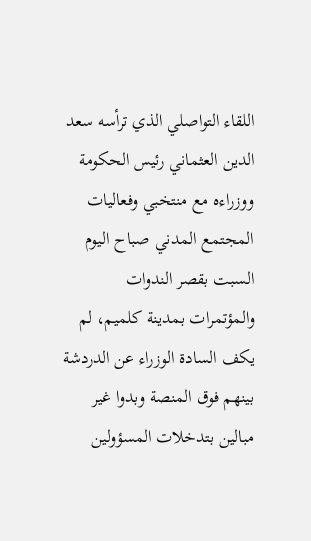اللقاء التواصلي الذي ترأسه سعد الدين العثماني رئيس الحكومة ووزراءه مع منتخبي وفعاليات المجتمع المدني صباح اليوم السبت بقصر الندوات والمؤتمرات بمدينة كلميم، لم يكف السادة الوزراء عن الدردشة بينهم فوق المنصة وبدوا غير مبالين بتدخلات المسؤولين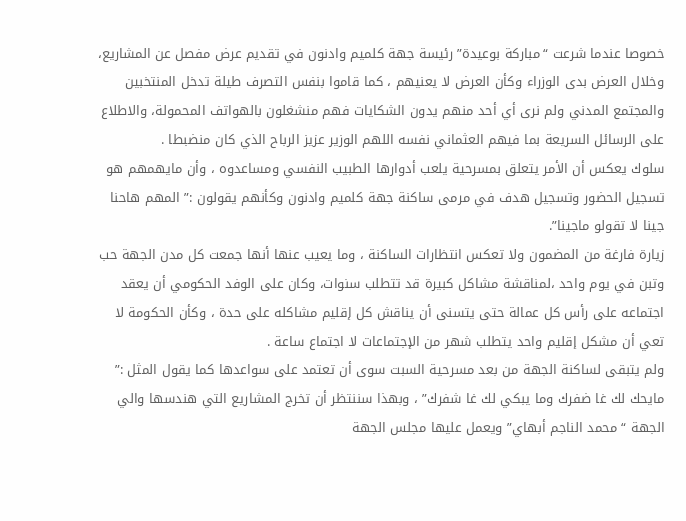خصوصا عندما شرعت “مباركة بوعيدة” رئيسة جهة كلميم وادنون في تقديم عرض مفصل عن المشاريع، وخلال العرض بدى الوزراء وكأن العرض لا يعنيهم ، كما قاموا بنفس التصرف طيلة تدخل المنتخبين والمجتمع المدني ولم نرى أي أحد منهم يدون الشكايات فهم منشغلون بالهواتف المحمولة، والاطلاع على الرسائل السريعة بما فيهم العثماني نفسه اللهم الوزير عزيز الرباح الذي كان منضبطا .
سلوك يعكس أن الأمر يتعلق بمسرحية يلعب أدوارها الطبيب النفسي ومساعدوه ، وأن مايهمهم هو تسجيل الحضور وتسجيل هدف في مرمى ساكنة جهة كلميم وادنون وكأنهم يقولون :” المهم هاحنا جينا لا تقولو ماجينا”.
زيارة فارغة من المضمون ولا تعكس انتظارات الساكنة ، وما يعيب عنها أنها جمعت كل مدن الجهة حب وتبن في يوم واحد ،لمناقشة مشاكل كبيرة قد تتطلب سنوات، وكان على الوفد الحكومي أن يعقد اجتماعه على رأس كل عمالة حتى يتسنى أن يناقش كل إقليم مشاكله على حدة ، وكأن الحكومة لا تعي أن مشكل إقليم واحد يتطلب شهر من الإجتماعات لا اجتماع ساعة .
ولم يتبقى لساكنة الجهة من بعد مسرحية السبت سوى أن تعتمد على سواعدها كما يقول المثل :” مايحك لك غا ضفرك وما يبكي لك غا شفرك” ، وبهذا سننتظر أن تخرج المشاريع التي هندسها والي الجهة “محمد الناجم أبهاي” ويعمل عليها مجلس الجهة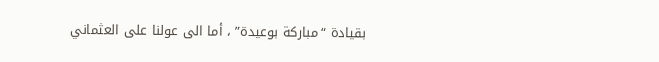بقيادة “مباركة بوعيدة” ، أما الى عولنا على العثماني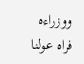ووزراءه فراه عولنا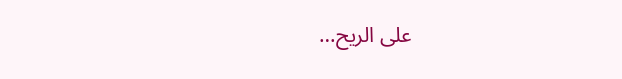على الريح…